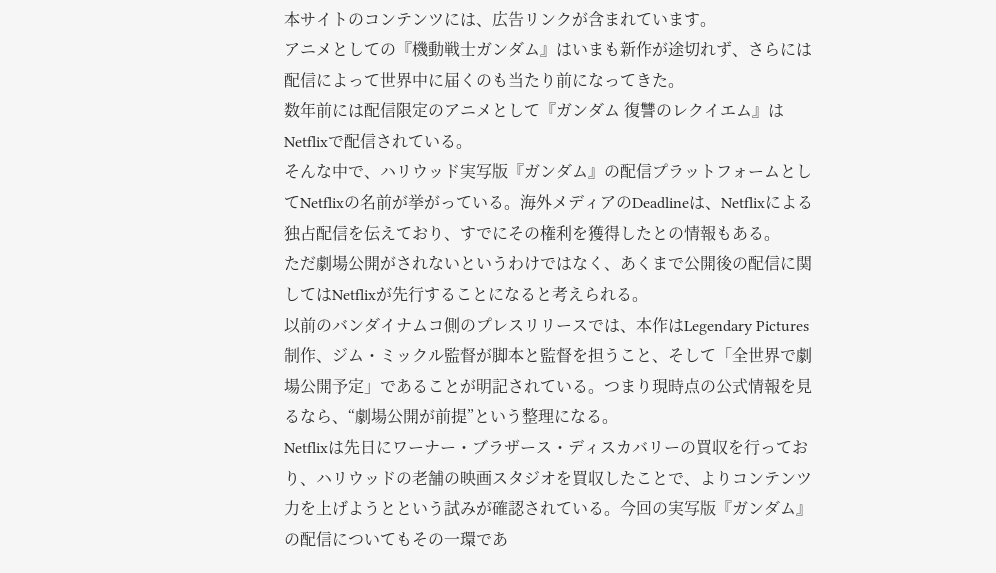本サイトのコンテンツには、広告リンクが含まれています。
アニメとしての『機動戦士ガンダム』はいまも新作が途切れず、さらには配信によって世界中に届くのも当たり前になってきた。
数年前には配信限定のアニメとして『ガンダム 復讐のレクイエム』はNetflixで配信されている。
そんな中で、ハリウッド実写版『ガンダム』の配信プラットフォームとしてNetflixの名前が挙がっている。海外メディアのDeadlineは、Netflixによる独占配信を伝えており、すでにその権利を獲得したとの情報もある。
ただ劇場公開がされないというわけではなく、あくまで公開後の配信に関してはNetflixが先行することになると考えられる。
以前のバンダイナムコ側のプレスリリースでは、本作はLegendary Pictures制作、ジム・ミックル監督が脚本と監督を担うこと、そして「全世界で劇場公開予定」であることが明記されている。つまり現時点の公式情報を見るなら、“劇場公開が前提”という整理になる。
Netflixは先日にワーナー・ブラザース・ディスカバリーの買収を行っており、ハリウッドの老舗の映画スタジオを買収したことで、よりコンテンツ力を上げようとという試みが確認されている。今回の実写版『ガンダム』の配信についてもその一環であ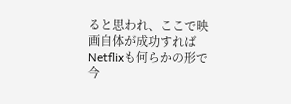ると思われ、ここで映画自体が成功すればNetflixも何らかの形で今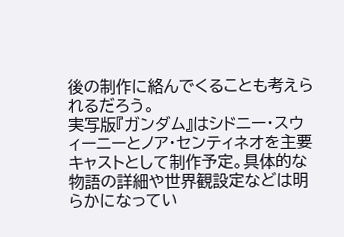後の制作に絡んでくることも考えられるだろう。
実写版『ガンダム』はシドニー・スウィーニーとノア・センティネオを主要キャストとして制作予定。具体的な物語の詳細や世界観設定などは明らかになってい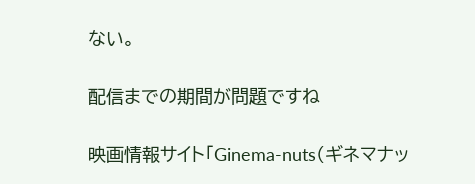ない。

配信までの期間が問題ですね

映画情報サイト「Ginema-nuts(ギネマナッ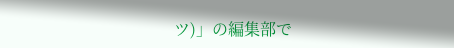ツ)」の編集部で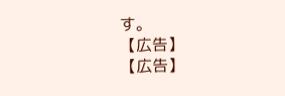す。
【広告】
【広告】